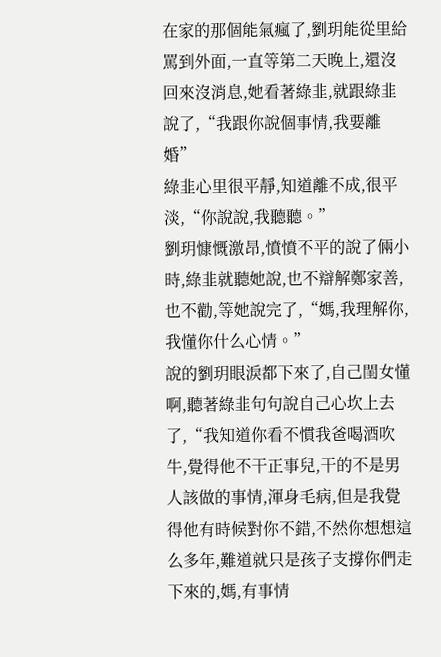在家的那個能氣瘋了,劉玥能從里給罵到外面,一直等第二天晚上,還沒回來沒消息,她看著綠韭,就跟綠韭說了,“我跟你說個事情,我要離婚”
綠韭心里很平靜,知道離不成,很平淡,“你說說,我聽聽。”
劉玥慷慨激昂,憤憤不平的說了倆小時,綠韭就聽她說,也不辯解鄭家善,也不勸,等她說完了,“媽,我理解你,我懂你什么心情。”
說的劉玥眼淚都下來了,自己閨女懂啊,聽著綠韭句句說自己心坎上去了,“我知道你看不慣我爸喝酒吹牛,覺得他不干正事兒,干的不是男人該做的事情,渾身毛病,但是我覺得他有時候對你不錯,不然你想想這么多年,難道就只是孩子支撐你們走下來的,媽,有事情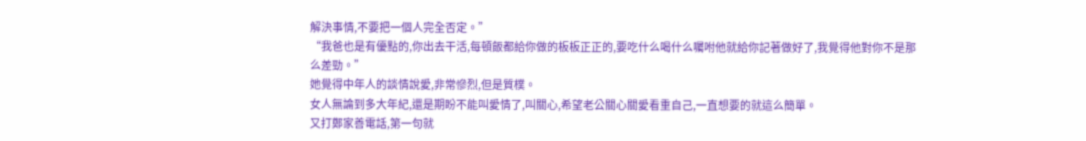解決事情,不要把一個人完全否定。”
“我爸也是有優點的,你出去干活,每頓飯都給你做的板板正正的,要吃什么喝什么囑咐他就給你記著做好了,我覺得他對你不是那么差勁。”
她覺得中年人的談情說愛,非常慘烈,但是質樸。
女人無論到多大年紀,還是期盼不能叫愛情了,叫關心,希望老公關心關愛看重自己,一直想要的就這么簡單。
又打鄭家善電話,第一句就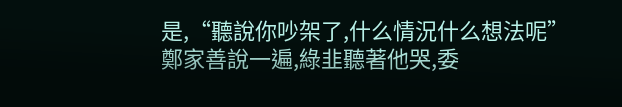是,“聽說你吵架了,什么情況什么想法呢”
鄭家善說一遍,綠韭聽著他哭,委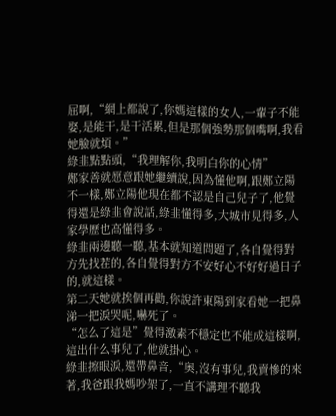屈啊,“網上都說了,你媽這樣的女人,一輩子不能娶,是能干,是干活累,但是那個強勢那個嘴啊,我看她臉就煩。”
綠韭點點頭,“我理解你,我明白你的心情”
鄭家善就愿意跟她繼續說,因為懂他啊,跟鄭立陽不一樣,鄭立陽他現在都不認是自己兒子了,他覺得還是綠韭會說話,綠韭懂得多,大城市見得多,人家學歷也高懂得多。
綠韭兩邊聽一聽,基本就知道問題了,各自覺得對方先找茬的,各自覺得對方不安好心不好好過日子的,就這樣。
第二天她就挨個再勸,你說許東陽到家看她一把鼻涕一把淚哭呢,嚇死了。
“怎么了這是”覺得激素不穩定也不能成這樣啊,這出什么事兒了,他就掛心。
綠韭擦眼淚,還帶鼻音,“奧,沒有事兒,我賣慘的來著,我爸跟我媽吵架了,一直不講理不聽我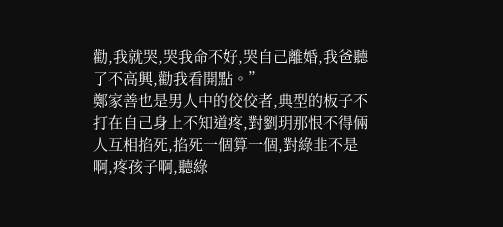勸,我就哭,哭我命不好,哭自己離婚,我爸聽了不高興,勸我看開點。”
鄭家善也是男人中的佼佼者,典型的板子不打在自己身上不知道疼,對劉玥那恨不得倆人互相掐死,掐死一個算一個,對綠韭不是啊,疼孩子啊,聽綠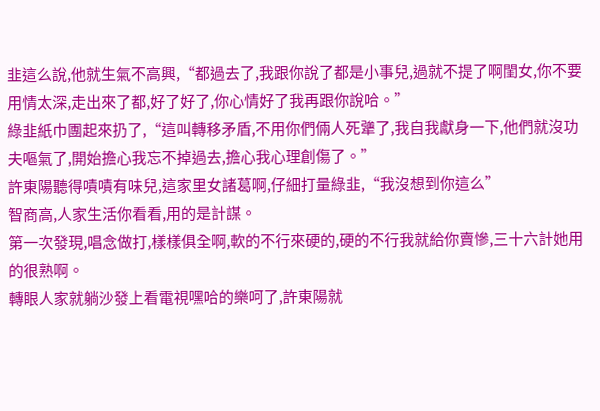韭這么說,他就生氣不高興,“都過去了,我跟你說了都是小事兒,過就不提了啊閨女,你不要用情太深,走出來了都,好了好了,你心情好了我再跟你說哈。”
綠韭紙巾團起來扔了,“這叫轉移矛盾,不用你們倆人死犟了,我自我獻身一下,他們就沒功夫嘔氣了,開始擔心我忘不掉過去,擔心我心理創傷了。”
許東陽聽得嘖嘖有味兒,這家里女諸葛啊,仔細打量綠韭,“我沒想到你這么”
智商高,人家生活你看看,用的是計謀。
第一次發現,唱念做打,樣樣俱全啊,軟的不行來硬的,硬的不行我就給你賣慘,三十六計她用的很熟啊。
轉眼人家就躺沙發上看電視嘿哈的樂呵了,許東陽就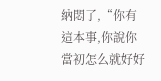納悶了,“你有這本事,你說你當初怎么就好好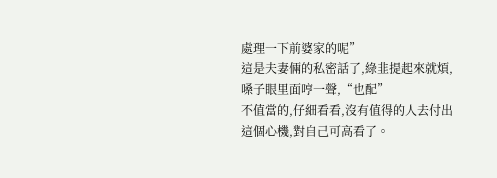處理一下前婆家的呢”
這是夫妻倆的私密話了,綠韭提起來就煩,嗓子眼里面哼一聲,“也配”
不值當的,仔細看看,沒有值得的人去付出這個心機,對自己可高看了。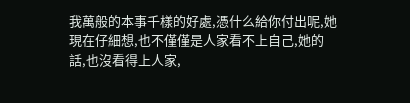我萬般的本事千樣的好處,憑什么給你付出呢,她現在仔細想,也不僅僅是人家看不上自己,她的話,也沒看得上人家,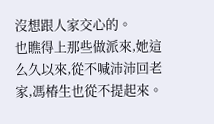沒想跟人家交心的。
也瞧得上那些做派來,她這么久以來,從不喊沛沛回老家,馮椿生也從不提起來。